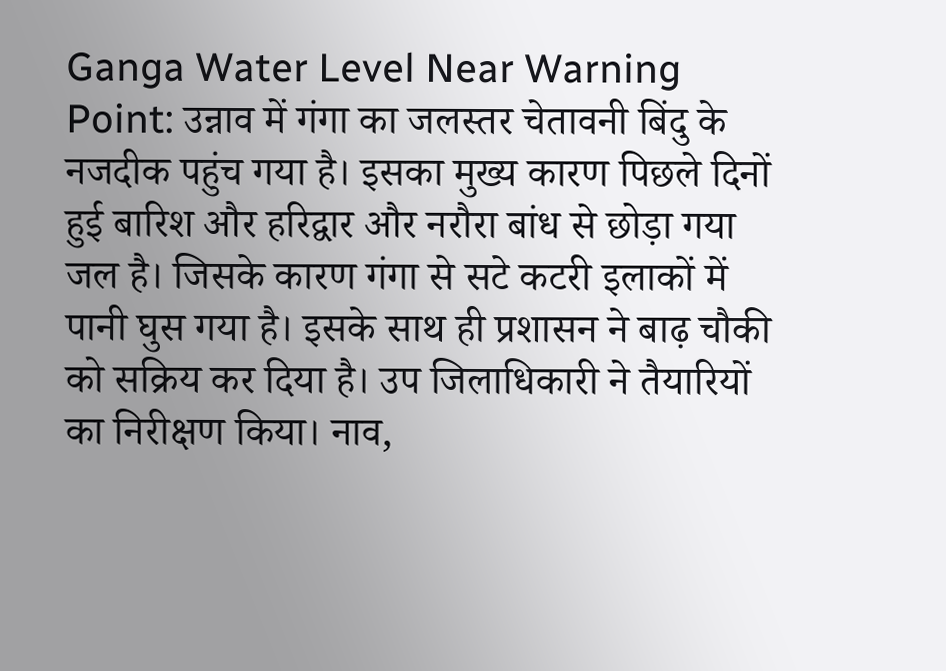Ganga Water Level Near Warning Point: उन्नाव में गंगा का जलस्तर चेतावनी बिंदु के नजदीक पहुंच गया है। इसका मुख्य कारण पिछले दिनों हुई बारिश और हरिद्वार और नरौरा बांध से छोड़ा गया जल है। जिसके कारण गंगा से सटे कटरी इलाकों में पानी घुस गया है। इसके साथ ही प्रशासन ने बाढ़ चौकी को सक्रिय कर दिया है। उप जिलाधिकारी ने तैयारियों का निरीक्षण किया। नाव,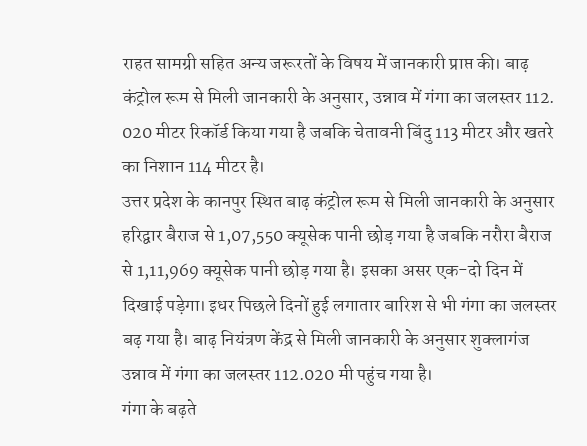राहत सामग्री सहित अन्य जरूरतों के विषय में जानकारी प्राप्त की। बाढ़ कंट्रोल रूम से मिली जानकारी के अनुसार, उन्नाव में गंगा का जलस्तर 112. 020 मीटर रिकॉर्ड किया गया है जबकि चेतावनी बिंदु 113 मीटर और खतरे का निशान 114 मीटर है।
उत्तर प्रदेश के कानपुर स्थित बाढ़ कंट्रोल रूम से मिली जानकारी के अनुसार हरिद्वार बैराज से 1,07,550 क्यूसेक पानी छोड़ गया है जबकि नरौरा बैराज से 1,11,969 क्यूसेक पानी छोड़ गया है। इसका असर एक-दो दिन में दिखाई पड़ेगा। इधर पिछले दिनों हुई लगातार बारिश से भी गंगा का जलस्तर बढ़ गया है। बाढ़ नियंत्रण केंद्र से मिली जानकारी के अनुसार शुक्लागंज उन्नाव में गंगा का जलस्तर 112.020 मी पहुंच गया है।
गंगा के बढ़ते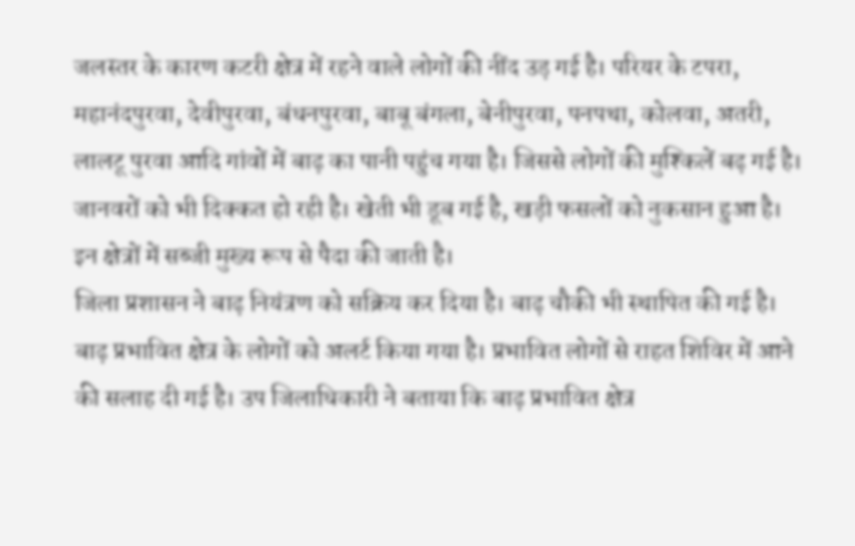जलस्तर के कारण कटरी क्षेत्र में रहने वाले लोगों की नींद उड़ गई है। परियर के टपरा, महानंदपुरवा, देवीपुरवा, बंधनपुरवा, बाबू बंगला, बेनीपुरवा, पनपथा, कोलवा, अतरी, लालटू पुरवा आदि गांवों में बाढ़ का पानी पहुंच गया है। जिससे लोगों की मुश्किलें बढ़ गई है। जानवरों को भी दिक्कत हो रही है। खेती भी डूब गई है, खड़ी फसलों को नुकसान हुआ है। इन क्षेत्रों में सब्जी मुख्य रूप से पैदा की जाती है।
जिला प्रशासन ने बाढ़ नियंत्रण को सक्रिय कर दिया है। बाढ़ चौकी भी स्थापित की गई है। बाढ़ प्रभावित क्षेत्र के लोगों को अलर्ट किया गया है। प्रभावित लोगों से राहत शिविर में आने की सलाह दी गई है। उप जिलाधिकारी ने बताया कि बाढ़ प्रभावित क्षेत्र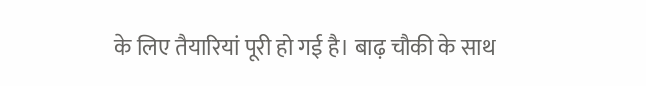के लिए तैयारियां पूरी हो गई है। बाढ़ चौकी के साथ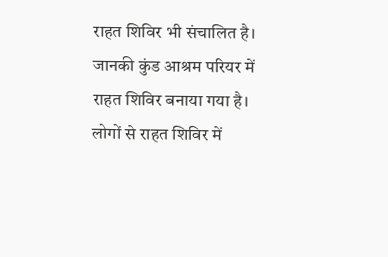राहत शिविर भी संचालित है। जानकी कुंड आश्रम परियर में राहत शिविर बनाया गया है। लोगों से राहत शिविर में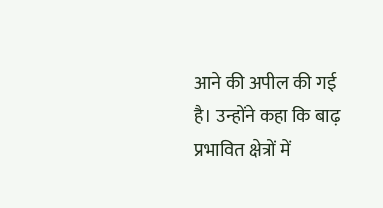आने की अपील की गई है। उन्होंने कहा कि बाढ़ प्रभावित क्षेत्रों में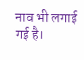नाव भी लगाई गई है।